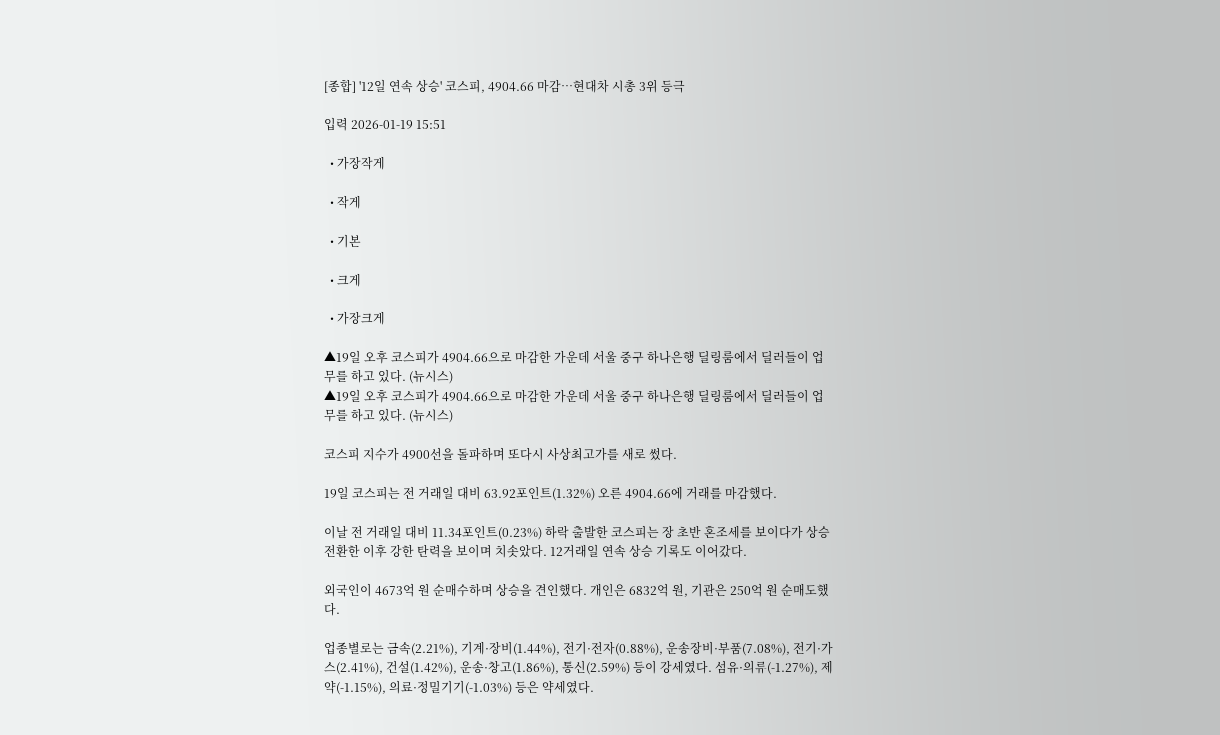[종합] '12일 연속 상승' 코스피, 4904.66 마감⋯현대차 시총 3위 등극

입력 2026-01-19 15:51

  • 가장작게

  • 작게

  • 기본

  • 크게

  • 가장크게

▲19일 오후 코스피가 4904.66으로 마감한 가운데 서울 중구 하나은행 딜링룸에서 딜러들이 업무를 하고 있다. (뉴시스)
▲19일 오후 코스피가 4904.66으로 마감한 가운데 서울 중구 하나은행 딜링룸에서 딜러들이 업무를 하고 있다. (뉴시스)

코스피 지수가 4900선을 돌파하며 또다시 사상최고가를 새로 썼다.

19일 코스피는 전 거래일 대비 63.92포인트(1.32%) 오른 4904.66에 거래를 마감했다.

이날 전 거래일 대비 11.34포인트(0.23%) 하락 출발한 코스피는 장 초반 혼조세를 보이다가 상승 전환한 이후 강한 탄력을 보이며 치솟았다. 12거래일 연속 상승 기록도 이어갔다.

외국인이 4673억 원 순매수하며 상승을 견인했다. 개인은 6832억 원, 기관은 250억 원 순매도했다.

업종별로는 금속(2.21%), 기계·장비(1.44%), 전기·전자(0.88%), 운송장비·부품(7.08%), 전기·가스(2.41%), 건설(1.42%), 운송·창고(1.86%), 통신(2.59%) 등이 강세였다. 섬유·의류(-1.27%), 제약(-1.15%), 의료·정밀기기(-1.03%) 등은 약세였다.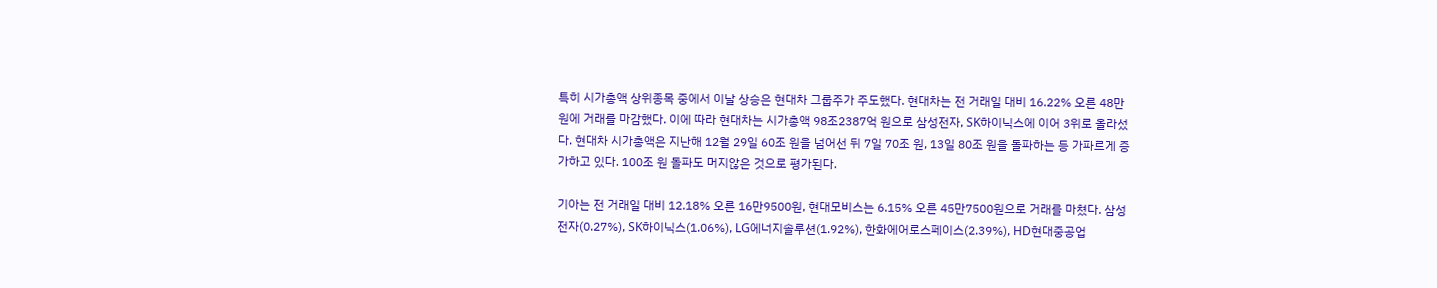특히 시가총액 상위종목 중에서 이날 상승은 현대차 그룹주가 주도했다. 현대차는 전 거래일 대비 16.22% 오른 48만 원에 거래를 마감했다. 이에 따라 현대차는 시가총액 98조2387억 원으로 삼성전자, SK하이닉스에 이어 3위로 올라섰다. 현대차 시가총액은 지난해 12월 29일 60조 원을 넘어선 뒤 7일 70조 원, 13일 80조 원을 돌파하는 등 가파르게 증가하고 있다. 100조 원 돌파도 머지않은 것으로 평가된다.

기아는 전 거래일 대비 12.18% 오른 16만9500원, 현대모비스는 6.15% 오른 45만7500원으로 거래를 마쳤다. 삼성전자(0.27%), SK하이닉스(1.06%), LG에너지솔루션(1.92%), 한화에어로스페이스(2.39%), HD현대중공업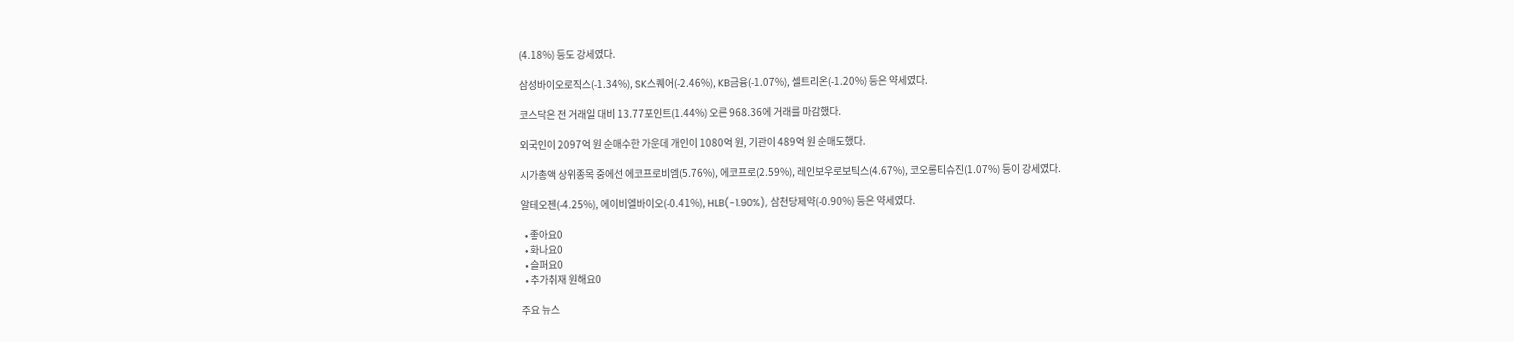(4.18%) 등도 강세였다.

삼성바이오로직스(-1.34%), SK스퀘어(-2.46%), KB금융(-1.07%), 셀트리온(-1.20%) 등은 약세였다.

코스닥은 전 거래일 대비 13.77포인트(1.44%) 오른 968.36에 거래를 마감했다.

외국인이 2097억 원 순매수한 가운데 개인이 1080억 원, 기관이 489억 원 순매도했다.

시가총액 상위종목 중에선 에코프로비엠(5.76%), 에코프로(2.59%), 레인보우로보틱스(4.67%), 코오롱티슈진(1.07%) 등이 강세였다.

알테오젠(-4.25%), 에이비엘바이오(-0.41%), HLB(-1.90%), 삼천당제약(-0.90%) 등은 약세였다.

  • 좋아요0
  • 화나요0
  • 슬퍼요0
  • 추가취재 원해요0

주요 뉴스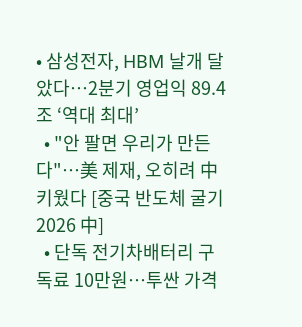• 삼성전자, HBM 날개 달았다…2분기 영업익 89.4조 ‘역대 최대’
  • "안 팔면 우리가 만든다"…美 제재, 오히려 中 키웠다 [중국 반도체 굴기 2026 中]
  • 단독 전기차배터리 구독료 10만원…투싼 가격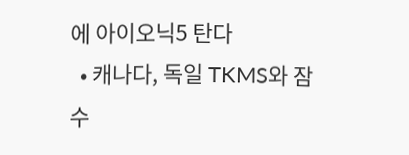에 아이오닉5 탄다
  • 캐나다, 독일 TKMS와 잠수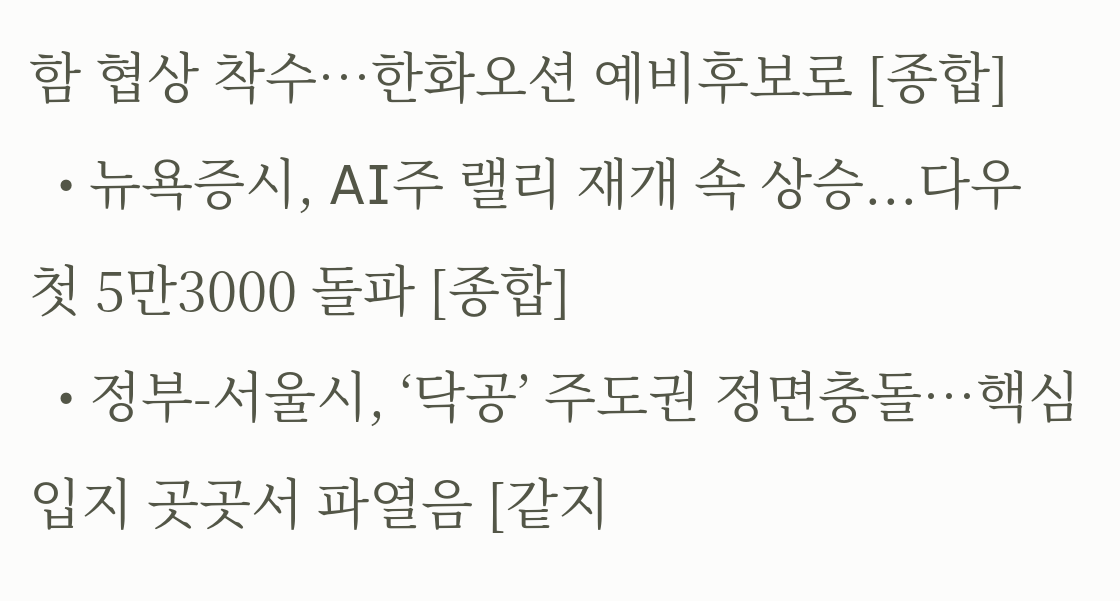함 협상 착수…한화오션 예비후보로 [종합]
  • 뉴욕증시, AI주 랠리 재개 속 상승...다우 첫 5만3000 돌파 [종합]
  • 정부-서울시, ‘닥공’ 주도권 정면충돌…핵심 입지 곳곳서 파열음 [같지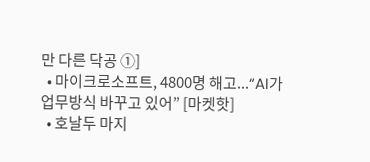만 다른 닥공 ①]
  • 마이크로소프트, 4800명 해고...“AI가 업무방식 바꾸고 있어” [마켓핫]
  • 호날두 마지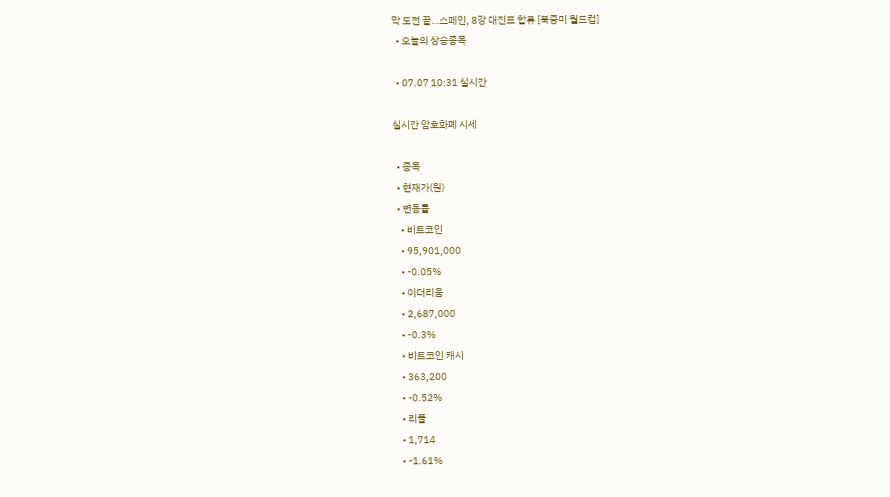막 도전 끝…스페인, 8강 대진표 합류 [북중미 월드컵]
  • 오늘의 상승종목

  • 07.07 10:31 실시간

실시간 암호화폐 시세

  • 종목
  • 현재가(원)
  • 변동률
    • 비트코인
    • 95,901,000
    • -0.05%
    • 이더리움
    • 2,687,000
    • -0.3%
    • 비트코인 캐시
    • 363,200
    • -0.52%
    • 리플
    • 1,714
    • -1.61%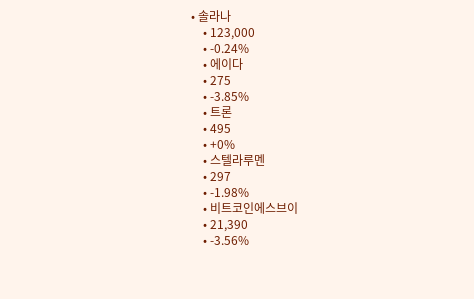• 솔라나
    • 123,000
    • -0.24%
    • 에이다
    • 275
    • -3.85%
    • 트론
    • 495
    • +0%
    • 스텔라루멘
    • 297
    • -1.98%
    • 비트코인에스브이
    • 21,390
    • -3.56%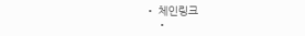• 체인링크
    •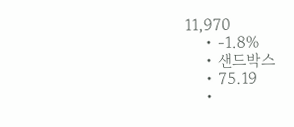11,970
    • -1.8%
    • 샌드박스
    • 75.19
    •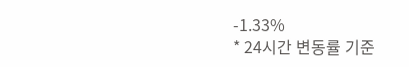-1.33%
* 24시간 변동률 기준